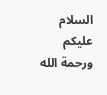السلام عليكم ورحمة الله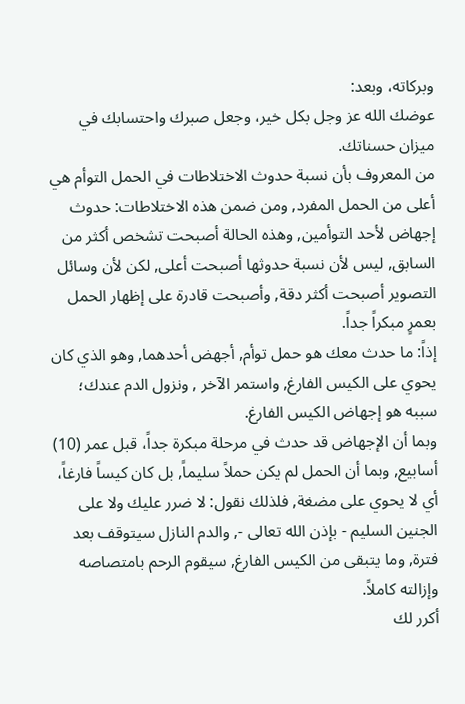وبركاته، وبعد:
عوضك الله عز وجل بكل خير، وجعل صبرك واحتسابك في ميزان حسناتك.
من المعروف بأن نسبة حدوث الاختلاطات في الحمل التوأم هي أعلى من الحمل المفرد, ومن ضمن هذه الاختلاطات: حدوث إجهاض لأحد التوأمين, وهذه الحالة أصبحت تشخص أكثر من السابق, ليس لأن نسبة حدوثها أصبحت أعلى, لكن لأن وسائل التصوير أصبحت أكثر دقة, وأصبحت قادرة على إظهار الحمل بعمرٍ مبكراً جداً.
إذاً: ما حدث معك هو حمل توأم, أجهض أحدهما, وهو الذي كان يحوي على الكيس الفارغ, واستمر الآخر , ونزول الدم عندك؛ سببه هو إجهاض الكيس الفارغ.
وبما أن الإجهاض قد حدث في مرحلة مبكرة جداً، قبل عمر (10) أسابيع, وبما أن الحمل لم يكن حملاً سليماً, بل كان كيساً فارغاً، أي لا يحوي على مضغة, فلذلك نقول: لا ضرر عليك ولا على الجنين السليم - بإذن الله تعالى -, والدم النازل سيتوقف بعد فترة, وما يتبقى من الكيس الفارغ, سيقوم الرحم بامتصاصه وإزالته كاملاً.
أكرر لك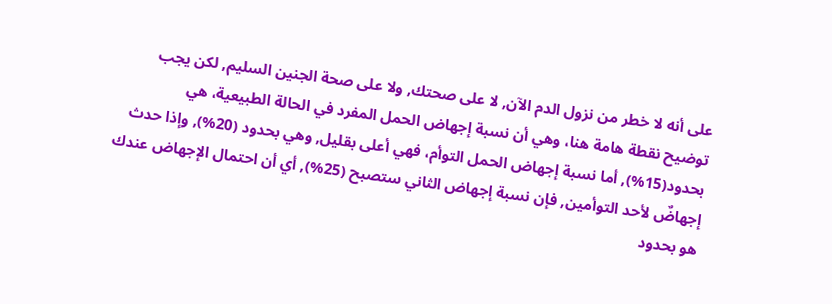على أنه لا خطر من نزول الدم الآن, لا على صحتك, ولا على صحة الجنين السليم, لكن يجب توضيح نقطة هامة هنا، وهي أن نسبة إجهاض الحمل المفرد في الحالة الطبيعية، هي بحدود(15%), أما نسبة إجهاض الحمل التوأم، فهي أعلى بقليل, وهي بحدود (20%), وإذا حدث إجهاضٌ لأحد التوأمين, فإن نسبة إجهاض الثاني ستصبح (25%), أي أن احتمال الإجهاض عندك هو بحدود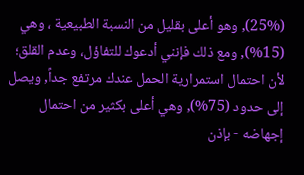(25%), وهو أعلى بقليل من النسبة الطبيعية ، وهي (15%), ومع ذلك فإنني أدعوك للتفاؤل، وعدم القلق؛ لأن احتمال استمرارية الحمل عندك مرتفع جداً, ويصل إلى حدود (75%), وهي أعلى بكثير من احتمال إجهاضه - بإذن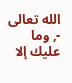الله تعالى -, وما عليك إلا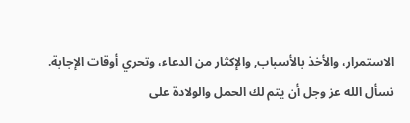الاستمرار، والأخذ بالأسباب, والإكثار من الدعاء، وتحري أوقات الإجابة.
نسأل الله عز وجل أن يتم لك الحمل والولادة على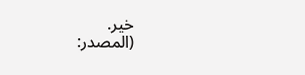خير.
(المصدر: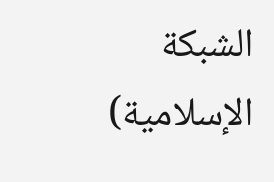الشبكة الإسلامية)